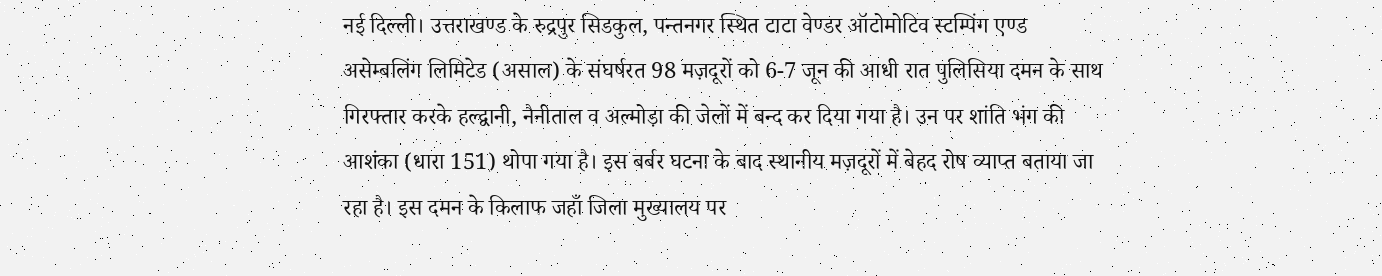नई दिल्ली। उत्तराखण्ड के रुद्रपुर सिडकुल, पन्तनगर स्थित टाटा वेण्डर ऑटोमोटिव स्टम्पिंग एण्ड असेम्बलिंग लिमिटेड (असाल) के संघर्षरत 98 मज़दूरों को 6-7 जून की आधी रात पुलिसिया दमन के साथ गिरफ्तार करके हल्द्वानी, नैनीताल व अल्मोड़ा की जेलों में बन्द कर दिया गया है। उन पर शांति भंग की आशंका (धारा 151) थोपा गया है। इस बर्बर घटना के बाद स्थानीय मज़दूरों में बेहद रोष व्याप्त बताया जा रहा है। इस दमन के किलाफ जहाँ जिला मुख्यालय पर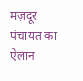मज़दूर पंचायत का ऐलान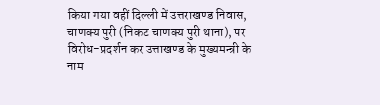किया गया वहीं दिल्ली में उत्तराखण्ड निवास, चाणक्य पुरी (निकट चाणक्य पुरी थाना), पर विरोध-प्रदर्शन कर उत्ताखण्ड के मुख्यमन्त्री के नाम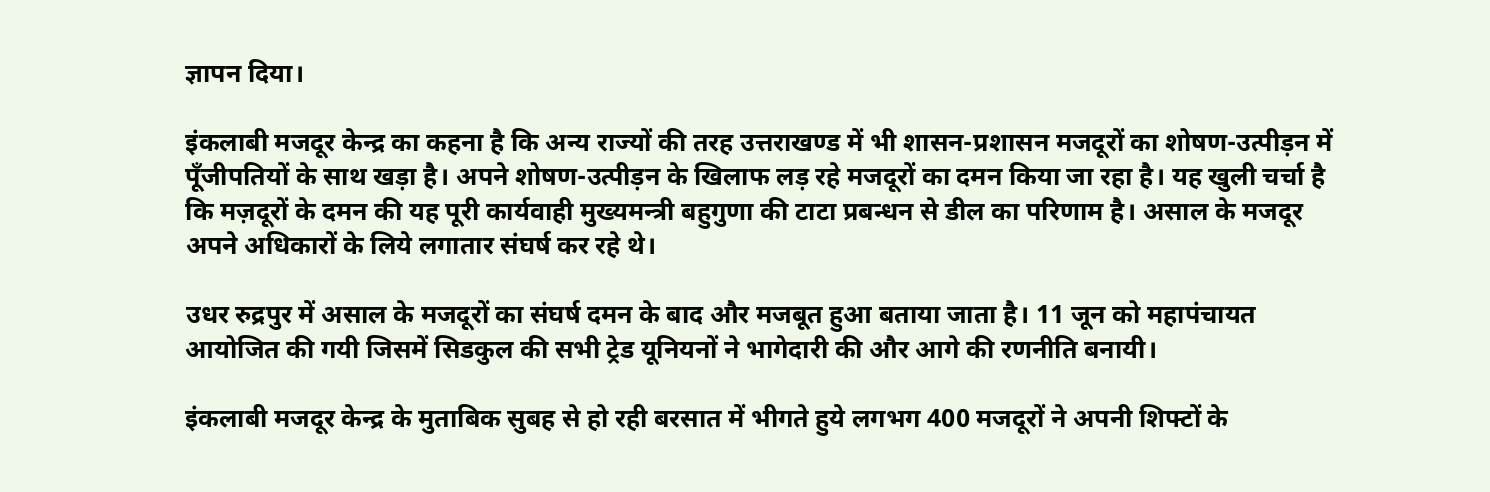ज्ञापन दिया।

इंकलाबी मजदूर केन्द्र का कहना है कि अन्य राज्यों की तरह उत्तराखण्ड में भी शासन-प्रशासन मजदूरों का शोषण-उत्पीड़न में पूँजीपतियों के साथ खड़ा है। अपने शोषण-उत्पीड़न के खिलाफ लड़ रहे मजदूरों का दमन किया जा रहा है। यह खुली चर्चा है कि मज़दूरों के दमन की यह पूरी कार्यवाही मुख्यमन्त्री बहुगुणा की टाटा प्रबन्धन से डील का परिणाम है। असाल के मजदूर अपने अधिकारों के लिये लगातार संघर्ष कर रहे थे।

उधर रुद्रपुर में असाल के मजदूरों का संघर्ष दमन के बाद और मजबूत हुआ बताया जाता है। 11 जून को महापंचायत आयोजित की गयी जिसमें सिडकुल की सभी ट्रेड यूनियनों ने भागेदारी की और आगे की रणनीति बनायी।

इंकलाबी मजदूर केन्द्र के मुताबिक सुबह से हो रही बरसात में भीगते हुये लगभग 400 मजदूरों ने अपनी शिफ्टों के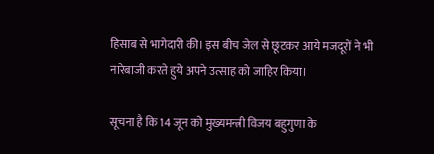हिसाब से भागेदारी की। इस बीच जेल से छूटकर आये मजदूरों ने भी नारेबाजी करते हुये अपने उत्साह को जाहिर किया।

सूचना है कि 14 जून को मुख्यमन्त्री विजय बहुगुणा के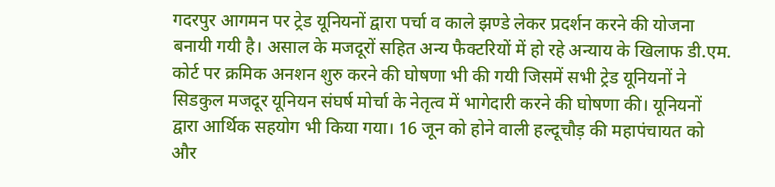गदरपुर आगमन पर ट्रेड यूनियनों द्वारा पर्चा व काले झण्डे लेकर प्रदर्शन करने की योजना बनायी गयी है। असाल के मजदूरों सहित अन्य फैक्टरियों में हो रहे अन्याय के खिलाफ डी.एम. कोर्ट पर क्रमिक अनशन शुरु करने की घोषणा भी की गयी जिसमें सभी ट्रेड यूनियनों ने सिडकुल मजदूर यूनियन संघर्ष मोर्चा के नेतृत्व में भागेदारी करने की घोषणा की। यूनियनों द्वारा आर्थिक सहयोग भी किया गया। 16 जून को होने वाली हल्दूचौड़ की महापंचायत को और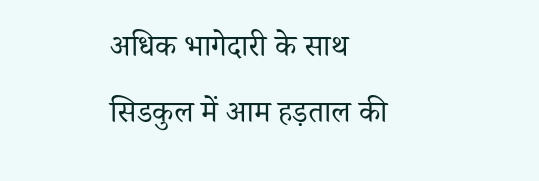अधिक भागेदारी के साथ सिडकुल में आम हड़ताल की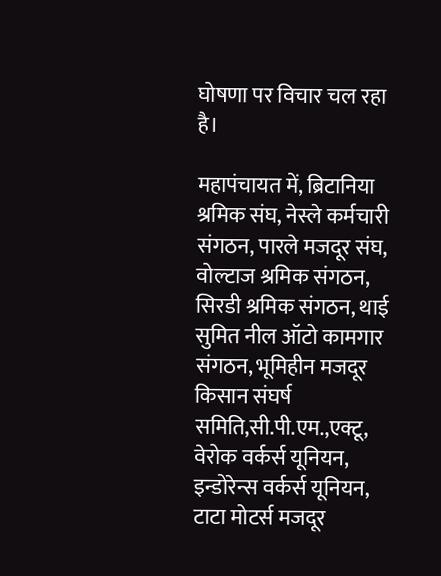घोषणा पर विचार चल रहा है।

महापंचायत में, ब्रिटानिया श्रमिक संघ, नेस्ले कर्मचारी संगठन, पारले मजदूर संघ, वोल्टाज श्रमिक संगठन, सिरडी श्रमिक संगठन, थाई सुमित नील ऑटो कामगार संगठन, भूमिहीन मजदूर किसान संघर्ष समिति,सी.पी.एम.,एक्टू, वेरोक वर्कर्स यूनियन, इन्डोरेन्स वर्कर्स यूनियन, टाटा मोटर्स मजदूर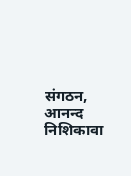संगठन, आनन्द निशिकावा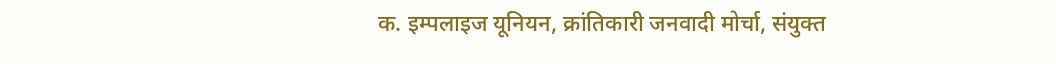क. इम्पलाइज यूनियन, क्रांतिकारी जनवादी मोर्चा, संयुक्त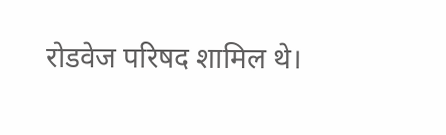रोडवेज परिषद शामिल थे।